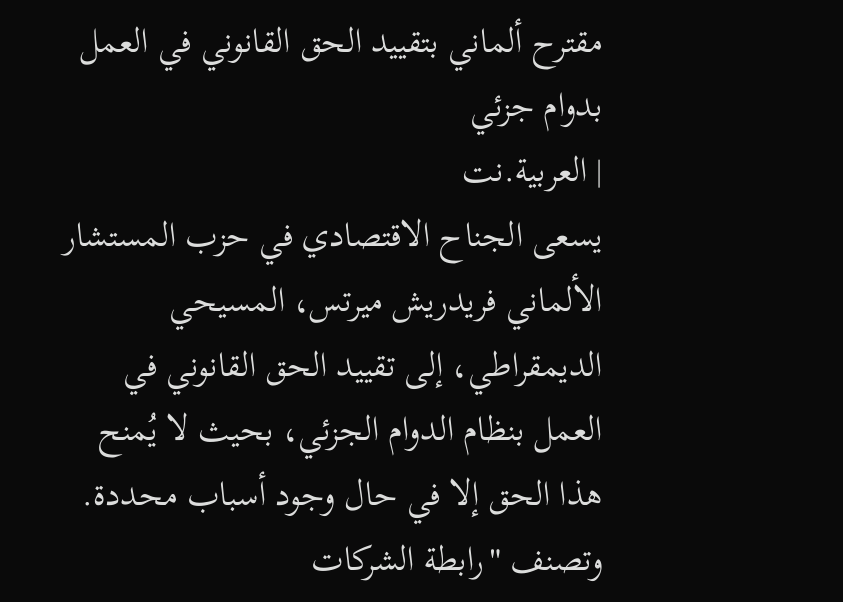مقترح ألماني بتقييد الحق القانوني في العمل بدوام جزئي
| العربية.نت
يسعى الجناح الاقتصادي في حزب المستشار الألماني فريدريش ميرتس، المسيحي الديمقراطي، إلى تقييد الحق القانوني في العمل بنظام الدوام الجزئي، بحيث لا يُمنح هذا الحق إلا في حال وجود أسباب محددة.
وتصنف "رابطة الشركات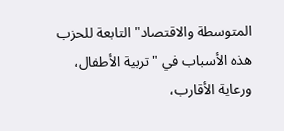المتوسطة والاقتصاد" التابعة للحزب هذه الأسباب في "تربية الأطفال، ورعاية الأقارب،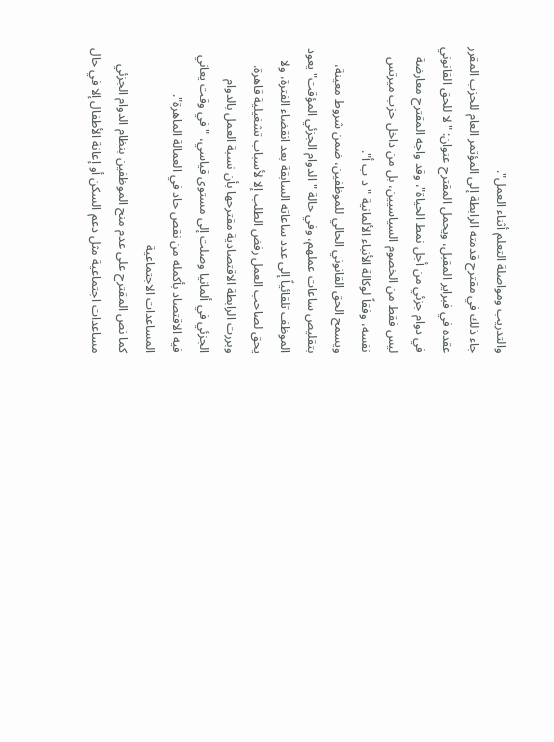والتدريب ومواصلة التعلم أثناء العمل".
جاء ذلك في مقترح قدمته الرابطة إلى المؤتمر العام للحزب المقرر عقده في فبراير المقبل، ويحمل المقترح عنوان: "لا للحق القانوني في دوام جزئي من أجل نمط الحياة"، وقد واجه المقترح معارضة ليس فقط من الخصوم السياسيين، بل من داخل حزب ميرتس نفسه، وفقاً لوكالة الأنباء الألمانية "د ب أ".
ويسمح الحق القانوني الحالي للموظفين، ضمن شروط معينة، بتقليص ساعات عملهم، وفي حالة "الدوام الجزئي المؤقت" يعود الموظف تلقائياً إلى عدد ساعاته السابقة بعد انقضاء الفترة، ولا يحق لصاحب العمل رفض الطلب إلا لأسباب تشغيلية قاهرة.
وبررت الرابطة الاقتصادية مقترحها بأن نسبة العمل بالدوام الجزئي في ألمانيا وصلت إلى مستوى قياسي، "في وقت يعاني فيه الاقتصاد بأكمله من نقص حاد في العمالة الماهرة".
المساعدات الاجتماعية
كما نص المقترح على عدم منح الموظفين بنظام الدوام الجزئي مساعدات اجتماعية مثل دعم السكن أو إعانة الأطفال إلا في حال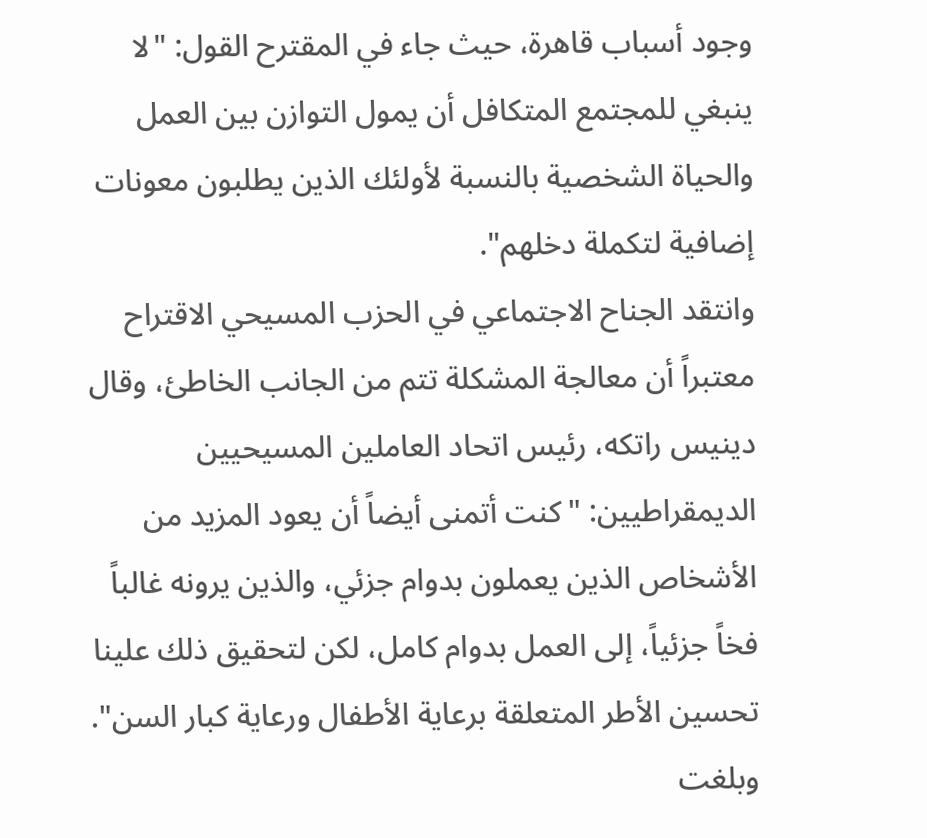وجود أسباب قاهرة، حيث جاء في المقترح القول: "لا ينبغي للمجتمع المتكافل أن يمول التوازن بين العمل والحياة الشخصية بالنسبة لأولئك الذين يطلبون معونات إضافية لتكملة دخلهم".
وانتقد الجناح الاجتماعي في الحزب المسيحي الاقتراح معتبراً أن معالجة المشكلة تتم من الجانب الخاطئ، وقال دينيس راتكه، رئيس اتحاد العاملين المسيحيين الديمقراطيين: "كنت أتمنى أيضاً أن يعود المزيد من الأشخاص الذين يعملون بدوام جزئي، والذين يرونه غالباً فخاً جزئياً، إلى العمل بدوام كامل، لكن لتحقيق ذلك علينا تحسين الأطر المتعلقة برعاية الأطفال ورعاية كبار السن".
وبلغت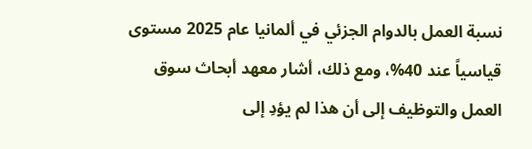نسبة العمل بالدوام الجزئي في ألمانيا عام 2025 مستوى قياسياً عند 40%، ومع ذلك، أشار معهد أبحاث سوق العمل والتوظيف إلى أن هذا لم يؤدِ إلى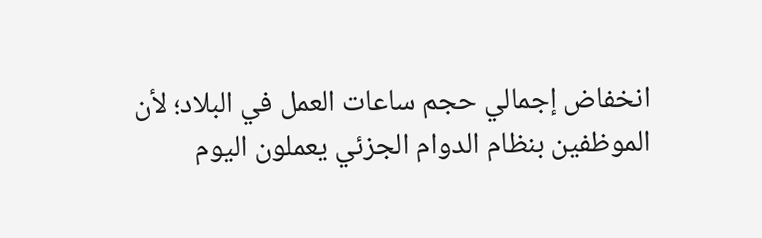انخفاض إجمالي حجم ساعات العمل في البلاد؛ لأن الموظفين بنظام الدوام الجزئي يعملون اليوم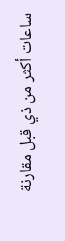ساعات أكثر من ذي قبل مقارنة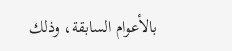بالأعوام السابقة، وذلك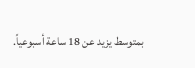بمتوسط يزيد عن 18 ساعة أسبوعياً.